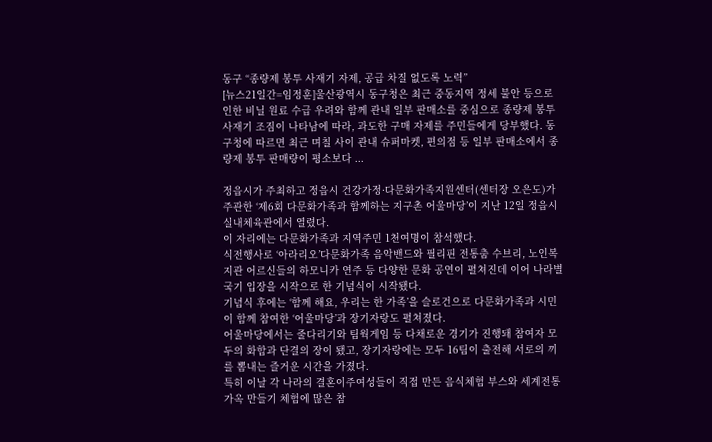동구 “종량제 봉투 사재기 자제, 공급 차질 없도록 노력”
[뉴스21일간=임정훈]울산광역시 동구청은 최근 중동지역 정세 불안 등으로 인한 비닐 원료 수급 우려와 함께 관내 일부 판매소를 중심으로 종량제 봉투 사재기 조짐이 나타남에 따라, 과도한 구매 자제를 주민들에게 당부했다. 동구청에 따르면 최근 며칠 사이 관내 슈퍼마켓, 편의점 등 일부 판매소에서 종량제 봉투 판매량이 평소보다 ...

정읍시가 주최하고 정읍시 건강가정·다문화가족지원센터(센터장 오은도)가 주관한 ‘제6회 다문화가족과 함께하는 지구촌 어울마당’이 지난 12일 정읍시 실내체육관에서 열렸다.
이 자리에는 다문화가족과 지역주민 1천여명이 참석했다.
식전행사로 ‘아라리오’다문화가족 음악밴드와 필리핀 전통춤 수브리, 노인복지관 어르신들의 하모니카 연주 등 다양한 문화 공연이 펼쳐진데 이어 나라별 국기 입장을 시작으로 한 기념식이 시작됐다.
기념식 후에는 ‘함께 해요, 우리는 한 가족’을 슬로건으로 다문화가족과 시민이 함께 참여한 ‘어울마당’과 장기자랑도 펼쳐졌다.
어울마당에서는 줄다리기와 팀웍게임 등 다채로운 경기가 진행돼 참여자 모두의 화합과 단결의 장이 됐고, 장기자랑에는 모두 16팀이 출전해 서로의 끼를 뽐내는 즐거운 시간을 가졌다.
특히 이날 각 나라의 결혼이주여성들이 직접 만든 음식체험 부스와 세계전통가옥 만들기 체험에 많은 참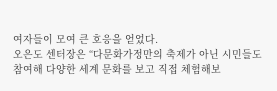여자들이 모여 큰 호응을 얻었다.
오은도 센터장은 “다문화가정만의 축제가 아닌 시민들도 참여해 다양한 세계 문화를 보고 직접 체험해보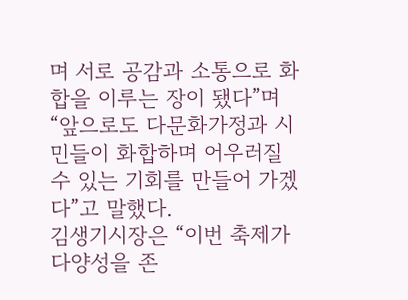며 서로 공감과 소통으로 화합을 이루는 장이 됐다”며 “앞으로도 다문화가정과 시민들이 화합하며 어우러질 수 있는 기회를 만들어 가겠다”고 말했다.
김생기시장은 “이번 축제가 다양성을 존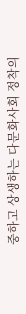중하고 상생하는 다문화사회 정착의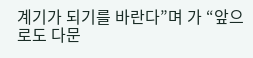계기가 되기를 바란다”며 가 “앞으로도 다문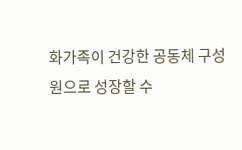화가족이 건강한 공동체 구성원으로 성장할 수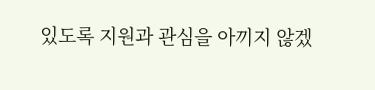있도록 지원과 관심을 아끼지 않겠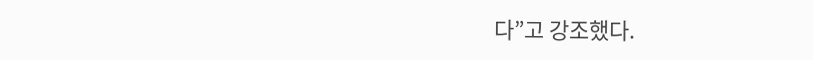다”고 강조했다.